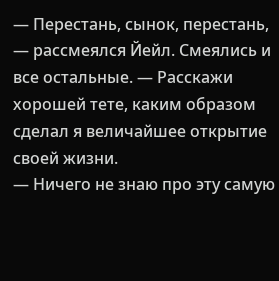— Перестань, сынок, перестань, — рассмеялся Йейл. Смеялись и все остальные. — Расскажи хорошей тете, каким образом сделал я величайшее открытие своей жизни.
— Ничего не знаю про эту самую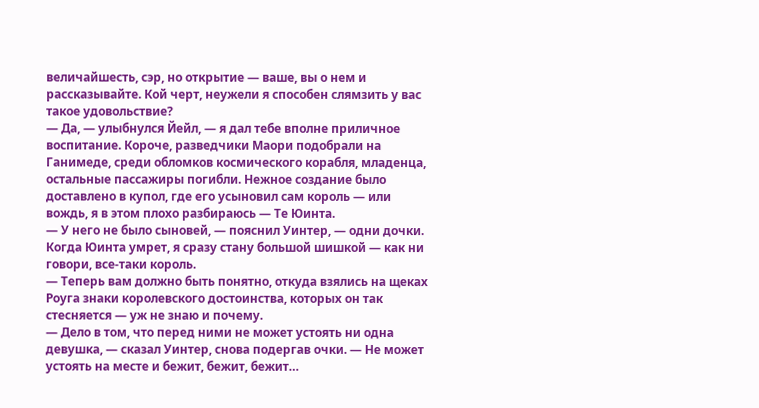величайшесть, сэр, но открытие — ваше, вы о нем и рассказывайте. Кой черт, неужели я способен слямзить у вас такое удовольствие?
— Да, — улыбнулся Йейл, — я дал тебе вполне приличное воспитание. Короче, разведчики Маори подобрали на Ганимеде, среди обломков космического корабля, младенца, остальные пассажиры погибли. Нежное создание было доставлено в купол, где его усыновил сам король — или вождь, я в этом плохо разбираюсь — Те Юинта.
— У него не было сыновей, — пояснил Уинтер, — одни дочки. Когда Юинта умрет, я сразу стану большой шишкой — как ни говори, все-таки король.
— Теперь вам должно быть понятно, откуда взялись на щеках Роуга знаки королевского достоинства, которых он так стесняется — уж не знаю и почему.
— Дело в том, что перед ними не может устоять ни одна девушка, — сказал Уинтер, снова подергав очки. — Не может устоять на месте и бежит, бежит, бежит…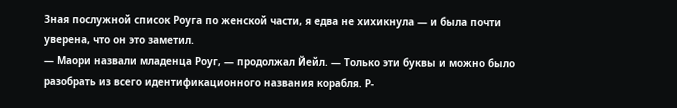Зная послужной список Роуга по женской части, я едва не хихикнула — и была почти уверена, что он это заметил.
— Маори назвали младенца Роуг, — продолжал Йейл. — Только эти буквы и можно было разобрать из всего идентификационного названия корабля. Р-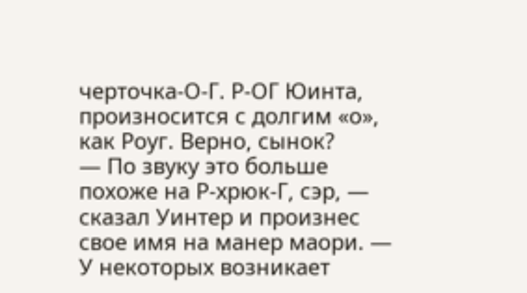черточка-О-Г. Р-ОГ Юинта, произносится с долгим «о», как Роуг. Верно, сынок?
— По звуку это больше похоже на Р-хрюк-Г, сэр, — сказал Уинтер и произнес свое имя на манер маори. — У некоторых возникает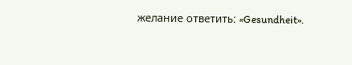желание ответить: «Gesundheit».